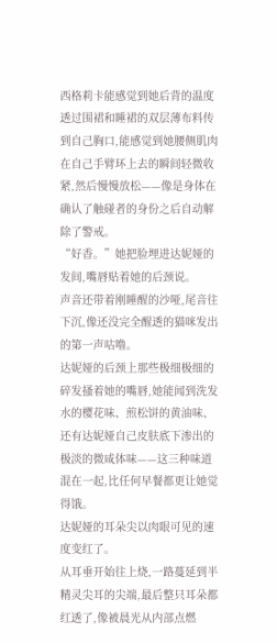西格莉卡能感觉到她后背的温度透过围裙和睡裙的双层薄布料传到自己胸口,能感觉到她腰侧肌肉在自己手臂环上去的瞬间轻微收紧,然后慢慢放松——像是身体在确认了触碰者的身份之后自动解除了警戒。
“好香。”她把脸埋进达妮娅的发间,嘴唇贴着她的后颈说。
声音还带着刚睡醒的沙哑,尾音往下沉,像还没完全醒透的猫咪发出的第一声咕噜。
达妮娅的后颈上那些极细极细的碎发搔着她的嘴唇,她能闻到洗发水的樱花味、煎松饼的黄油味、还有达妮娅自己皮肤底下渗出的极淡的微咸体味——这三种味道混在一起,比任何早餐都更让她觉得饿。
达妮娅的耳朵尖以肉眼可见的速度变红了。
从耳垂开始往上烧,一路蔓延到半精灵尖耳的尖端,最后整只耳朵都红透了,像被晨光从内部点燃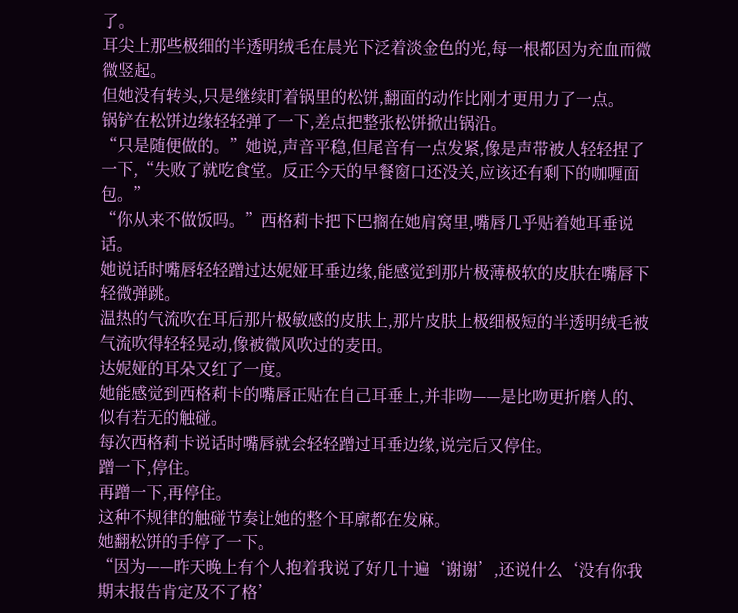了。
耳尖上那些极细的半透明绒毛在晨光下泛着淡金色的光,每一根都因为充血而微微竖起。
但她没有转头,只是继续盯着锅里的松饼,翻面的动作比刚才更用力了一点。
锅铲在松饼边缘轻轻弹了一下,差点把整张松饼掀出锅沿。
“只是随便做的。”她说,声音平稳,但尾音有一点发紧,像是声带被人轻轻捏了一下,“失败了就吃食堂。反正今天的早餐窗口还没关,应该还有剩下的咖喱面包。”
“你从来不做饭吗。”西格莉卡把下巴搁在她肩窝里,嘴唇几乎贴着她耳垂说话。
她说话时嘴唇轻轻蹭过达妮娅耳垂边缘,能感觉到那片极薄极软的皮肤在嘴唇下轻微弹跳。
温热的气流吹在耳后那片极敏感的皮肤上,那片皮肤上极细极短的半透明绒毛被气流吹得轻轻晃动,像被微风吹过的麦田。
达妮娅的耳朵又红了一度。
她能感觉到西格莉卡的嘴唇正贴在自己耳垂上,并非吻——是比吻更折磨人的、似有若无的触碰。
每次西格莉卡说话时嘴唇就会轻轻蹭过耳垂边缘,说完后又停住。
蹭一下,停住。
再蹭一下,再停住。
这种不规律的触碰节奏让她的整个耳廓都在发麻。
她翻松饼的手停了一下。
“因为——昨天晚上有个人抱着我说了好几十遍‘谢谢’,还说什么‘没有你我期末报告肯定及不了格’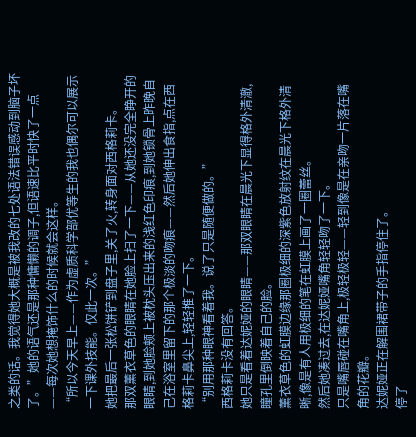之类的话。我觉得她大概是被我改的七处语法错误感动到脑子坏了。”她的语气还是那种慵懒的调子,但语速比平时快了一点——每次她想掩饰什么的时候就会这样。
“所以今天早上——作为虚质科学部优等生的我也偶尔可以展示一下课外技能。仅此一次。”
她把最后一张松饼铲到盘子里,关了火,转身面对西格莉卡。
那双薰衣草色的眼睛在她脸上扫了一下——从她还没完全睁开的眼睛,到她脸颊上被枕头压出来的浅红色印痕,到她锁骨上昨晚自己在浴室里留下的那个极淡的吻痕——然后她伸出食指,点在西格莉卡鼻尖上,轻轻推了一下。
“别用那种眼神看着我。说了只是随便做的。”
西格莉卡没有回答。
她只是看着达妮娅的眼睛——那双眼睛在晨光下显得格外清澈,瞳孔里倒映着自己的脸。
薰衣草色的虹膜边缘那圈极细的深紫色放射纹在晨光下格外清晰,像是有人用极细的笔在虹膜上画了一圈蕾丝。
然后她凑过去,在达妮娅嘴角轻轻吻了一下。
只是嘴唇碰在嘴角上,极轻极轻——轻到像是在亲吻一片落在嘴角的花瓣。
达妮娅正在解围裙带子的手指停住了。
停了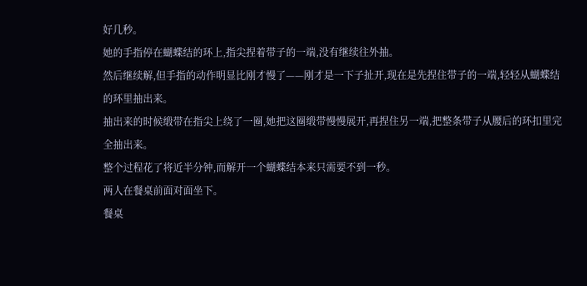好几秒。
她的手指停在蝴蝶结的环上,指尖捏着带子的一端,没有继续往外抽。
然后继续解,但手指的动作明显比刚才慢了——刚才是一下子扯开,现在是先捏住带子的一端,轻轻从蝴蝶结的环里抽出来。
抽出来的时候缎带在指尖上绕了一圈,她把这圈缎带慢慢展开,再捏住另一端,把整条带子从腰后的环扣里完全抽出来。
整个过程花了将近半分钟,而解开一个蝴蝶结本来只需要不到一秒。
两人在餐桌前面对面坐下。
餐桌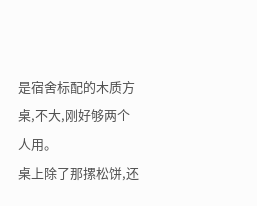是宿舍标配的木质方桌,不大,刚好够两个人用。
桌上除了那摞松饼,还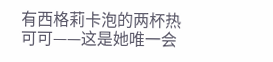有西格莉卡泡的两杯热可可——这是她唯一会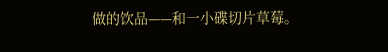做的饮品——和一小碟切片草莓。